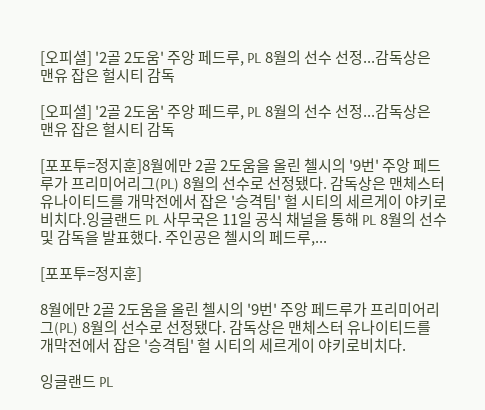[오피셜] '2골 2도움' 주앙 페드루, PL 8월의 선수 선정...감독상은 맨유 잡은 헐시티 감독

[오피셜] '2골 2도움' 주앙 페드루, PL 8월의 선수 선정...감독상은 맨유 잡은 헐시티 감독

[포포투=정지훈]8월에만 2골 2도움을 올린 첼시의 '9번' 주앙 페드루가 프리미어리그(PL) 8월의 선수로 선정됐다. 감독상은 맨체스터 유나이티드를 개막전에서 잡은 '승격팀' 헐 시티의 세르게이 야키로비치다.잉글랜드 PL 사무국은 11일 공식 채널을 통해 PL 8월의 선수 및 감독을 발표했다. 주인공은 첼시의 페드루,...

[포포투=정지훈]

8월에만 2골 2도움을 올린 첼시의 '9번' 주앙 페드루가 프리미어리그(PL) 8월의 선수로 선정됐다. 감독상은 맨체스터 유나이티드를 개막전에서 잡은 '승격팀' 헐 시티의 세르게이 야키로비치다.

잉글랜드 PL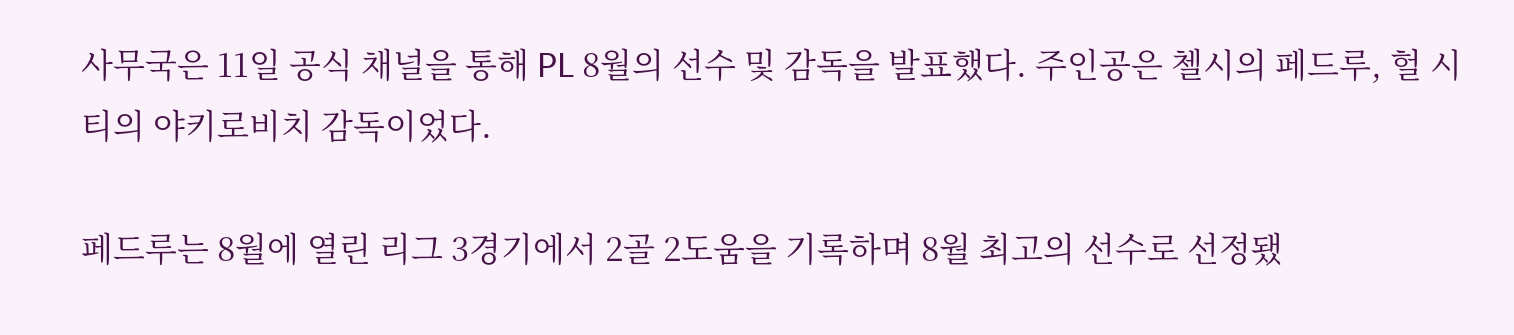사무국은 11일 공식 채널을 통해 PL 8월의 선수 및 감독을 발표했다. 주인공은 첼시의 페드루, 헐 시티의 야키로비치 감독이었다.

페드루는 8월에 열린 리그 3경기에서 2골 2도움을 기록하며 8월 최고의 선수로 선정됐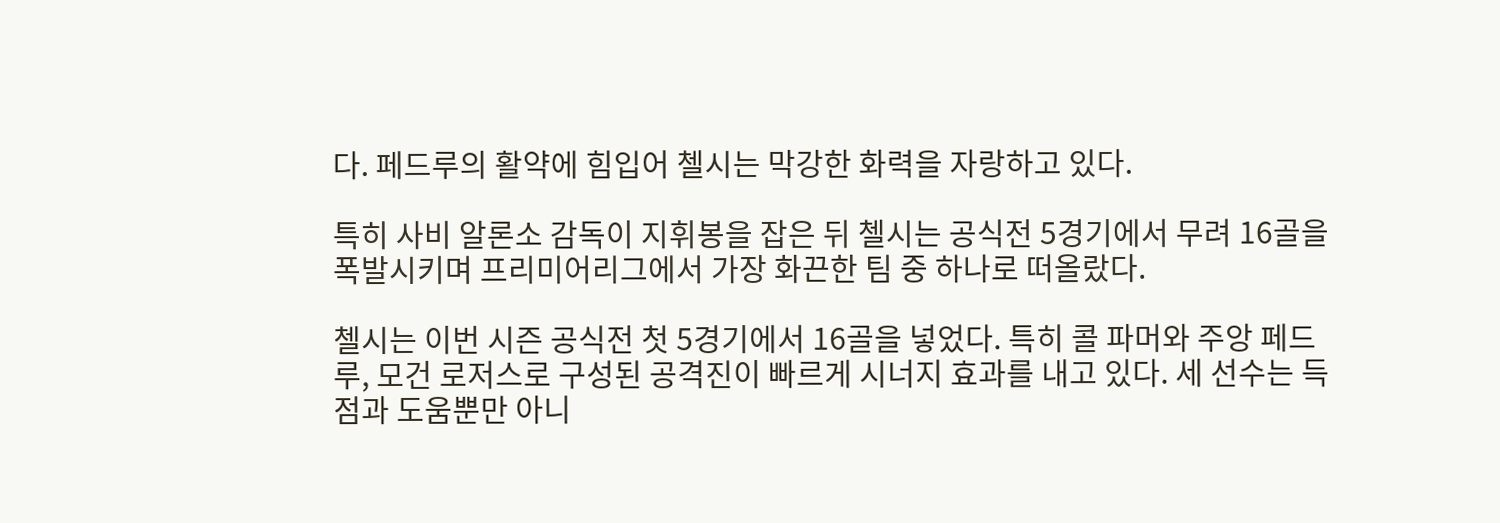다. 페드루의 활약에 힘입어 첼시는 막강한 화력을 자랑하고 있다.

특히 사비 알론소 감독이 지휘봉을 잡은 뒤 첼시는 공식전 5경기에서 무려 16골을 폭발시키며 프리미어리그에서 가장 화끈한 팀 중 하나로 떠올랐다.

첼시는 이번 시즌 공식전 첫 5경기에서 16골을 넣었다. 특히 콜 파머와 주앙 페드루, 모건 로저스로 구성된 공격진이 빠르게 시너지 효과를 내고 있다. 세 선수는 득점과 도움뿐만 아니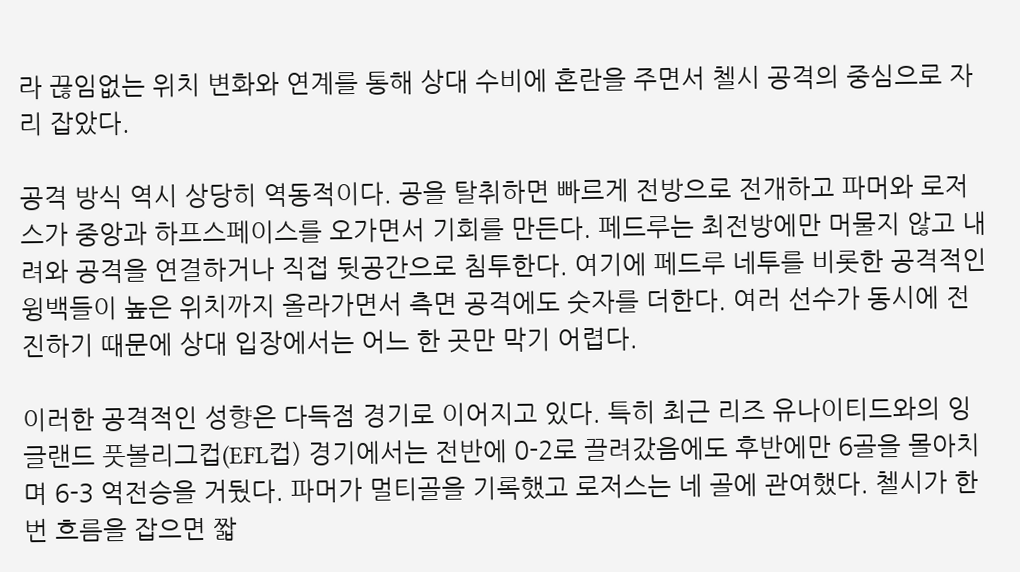라 끊임없는 위치 변화와 연계를 통해 상대 수비에 혼란을 주면서 첼시 공격의 중심으로 자리 잡았다.

공격 방식 역시 상당히 역동적이다. 공을 탈취하면 빠르게 전방으로 전개하고 파머와 로저스가 중앙과 하프스페이스를 오가면서 기회를 만든다. 페드루는 최전방에만 머물지 않고 내려와 공격을 연결하거나 직접 뒷공간으로 침투한다. 여기에 페드루 네투를 비롯한 공격적인 윙백들이 높은 위치까지 올라가면서 측면 공격에도 숫자를 더한다. 여러 선수가 동시에 전진하기 때문에 상대 입장에서는 어느 한 곳만 막기 어렵다.

이러한 공격적인 성향은 다득점 경기로 이어지고 있다. 특히 최근 리즈 유나이티드와의 잉글랜드 풋볼리그컵(EFL컵) 경기에서는 전반에 0-2로 끌려갔음에도 후반에만 6골을 몰아치며 6-3 역전승을 거뒀다. 파머가 멀티골을 기록했고 로저스는 네 골에 관여했다. 첼시가 한 번 흐름을 잡으면 짧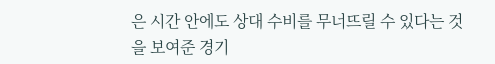은 시간 안에도 상대 수비를 무너뜨릴 수 있다는 것을 보여준 경기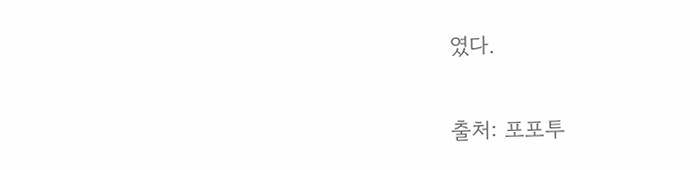였다.

출처: 포포투